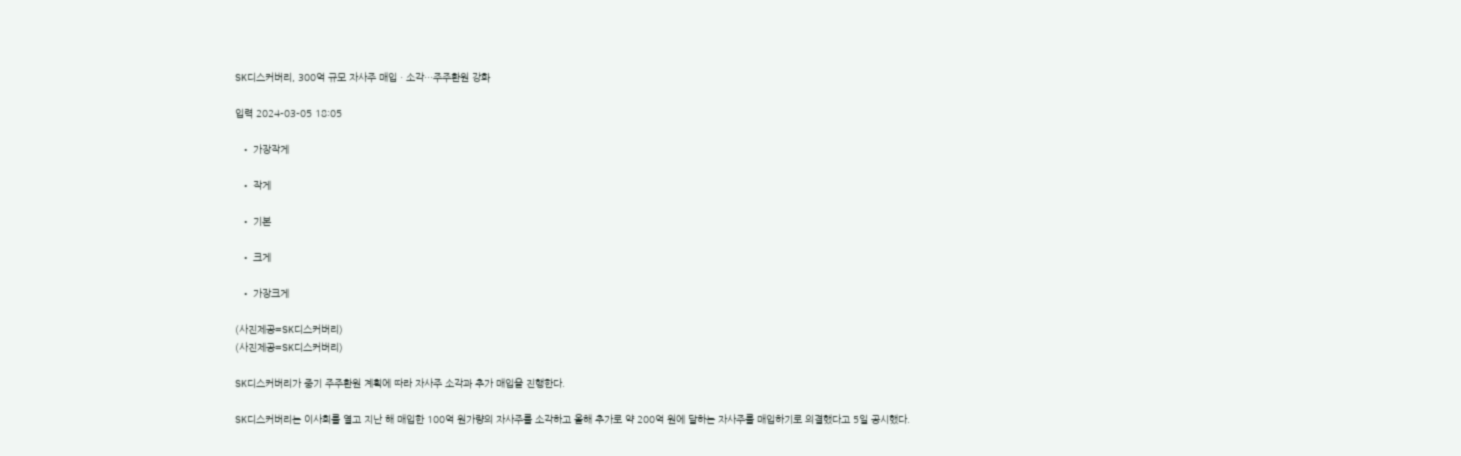SK디스커버리, 300억 규모 자사주 매입ㆍ소각…주주환원 강화

입력 2024-03-05 18:05

  • 가장작게

  • 작게

  • 기본

  • 크게

  • 가장크게

(사진제공=SK디스커버리)
(사진제공=SK디스커버리)

SK디스커버리가 중기 주주환원 계획에 따라 자사주 소각과 추가 매입을 진행한다.

SK디스커버리는 이사회를 열고 지난 해 매입한 100억 원가량의 자사주를 소각하고 올해 추가로 약 200억 원에 달하는 자사주를 매입하기로 의결했다고 5일 공시했다.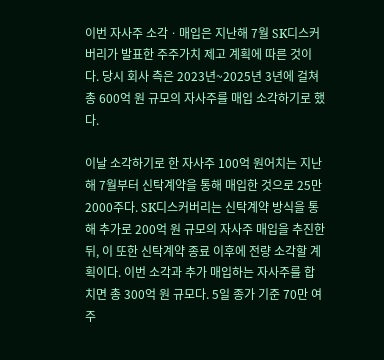이번 자사주 소각ㆍ매입은 지난해 7월 SK디스커버리가 발표한 주주가치 제고 계획에 따른 것이다. 당시 회사 측은 2023년~2025년 3년에 걸쳐 총 600억 원 규모의 자사주를 매입 소각하기로 했다.

이날 소각하기로 한 자사주 100억 원어치는 지난해 7월부터 신탁계약을 통해 매입한 것으로 25만2000주다. SK디스커버리는 신탁계약 방식을 통해 추가로 200억 원 규모의 자사주 매입을 추진한 뒤, 이 또한 신탁계약 종료 이후에 전량 소각할 계획이다. 이번 소각과 추가 매입하는 자사주를 합치면 총 300억 원 규모다. 5일 종가 기준 70만 여주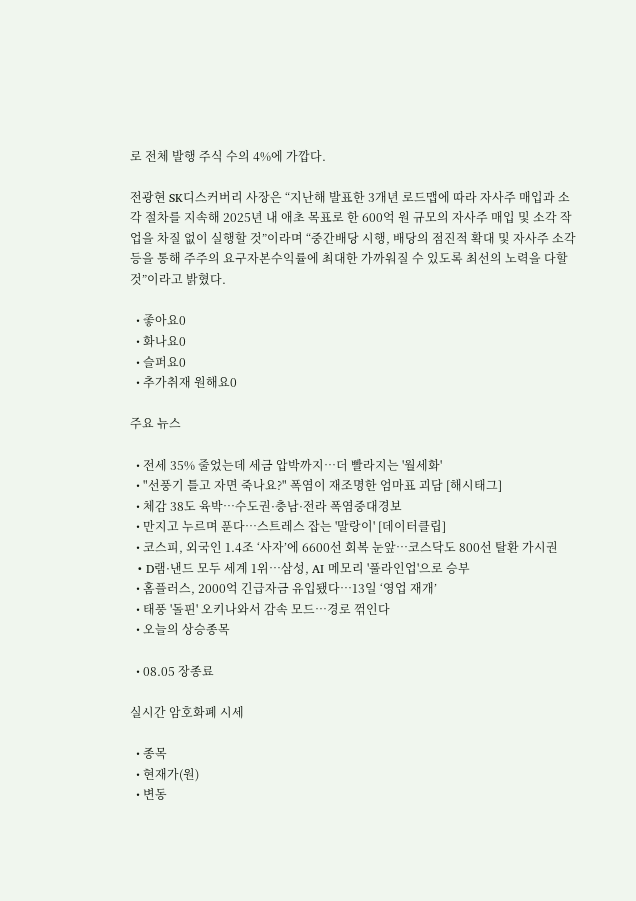로 전체 발행 주식 수의 4%에 가깝다.

전광현 SK디스커버리 사장은 “지난해 발표한 3개년 로드맵에 따라 자사주 매입과 소각 절차를 지속해 2025년 내 애초 목표로 한 600억 원 규모의 자사주 매입 및 소각 작업을 차질 없이 실행할 것”이라며 “중간배당 시행, 배당의 점진적 확대 및 자사주 소각 등을 통해 주주의 요구자본수익률에 최대한 가까워질 수 있도록 최선의 노력을 다할 것”이라고 밝혔다.

  • 좋아요0
  • 화나요0
  • 슬퍼요0
  • 추가취재 원해요0

주요 뉴스

  • 전세 35% 줄었는데 세금 압박까지⋯더 빨라지는 '월세화'
  • "선풍기 틀고 자면 죽나요?" 폭염이 재조명한 엄마표 괴담 [해시태그]
  • 체감 38도 육박…수도권·충남·전라 폭염중대경보
  • 만지고 누르며 푼다…스트레스 잡는 '말랑이' [데이터클립]
  • 코스피, 외국인 1.4조 ‘사자’에 6600선 회복 눈앞…코스닥도 800선 탈환 가시권
  • D램·낸드 모두 세계 1위…삼성, AI 메모리 '풀라인업'으로 승부
  • 홈플러스, 2000억 긴급자금 유입됐다…13일 ‘영업 재개’
  • 태풍 '돌핀' 오키나와서 감속 모드…경로 꺾인다
  • 오늘의 상승종목

  • 08.05 장종료

실시간 암호화폐 시세

  • 종목
  • 현재가(원)
  • 변동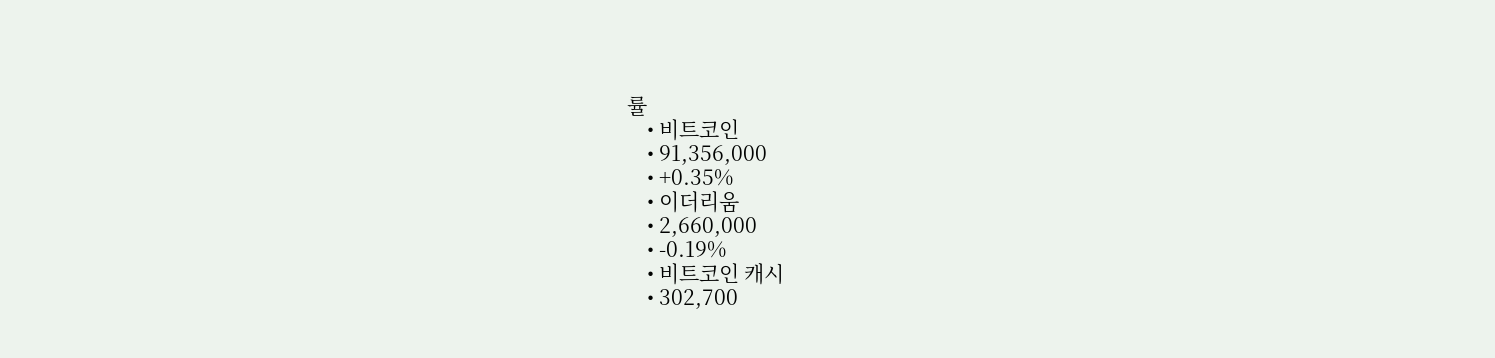률
    • 비트코인
    • 91,356,000
    • +0.35%
    • 이더리움
    • 2,660,000
    • -0.19%
    • 비트코인 캐시
    • 302,700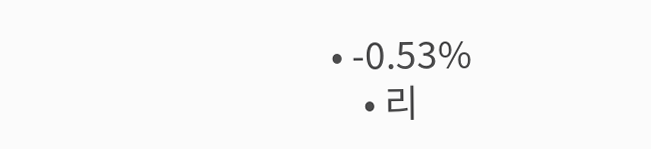• -0.53%
    • 리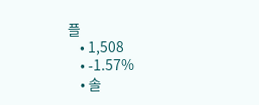플
    • 1,508
    • -1.57%
    • 솔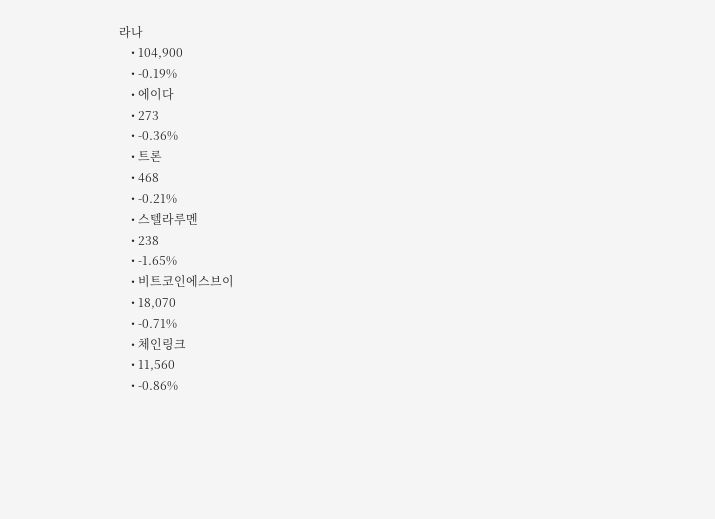라나
    • 104,900
    • -0.19%
    • 에이다
    • 273
    • -0.36%
    • 트론
    • 468
    • -0.21%
    • 스텔라루멘
    • 238
    • -1.65%
    • 비트코인에스브이
    • 18,070
    • -0.71%
    • 체인링크
    • 11,560
    • -0.86%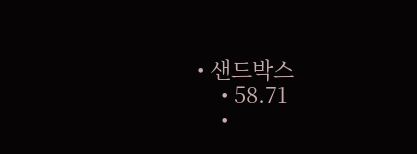• 샌드박스
    • 58.71
    •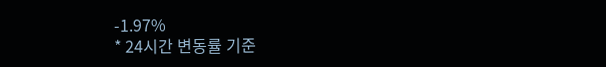-1.97%
* 24시간 변동률 기준